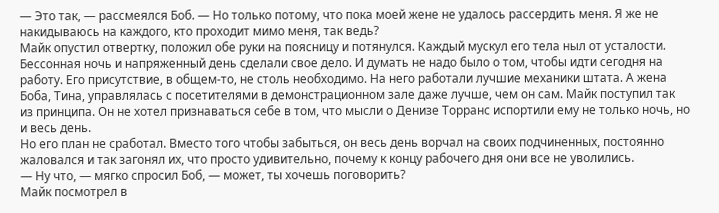— Это так, — рассмеялся Боб. — Но только потому, что пока моей жене не удалось рассердить меня. Я же не накидываюсь на каждого, кто проходит мимо меня, так ведь?
Майк опустил отвертку, положил обе руки на поясницу и потянулся. Каждый мускул его тела ныл от усталости. Бессонная ночь и напряженный день сделали свое дело. И думать не надо было о том, чтобы идти сегодня на работу. Его присутствие, в общем-то, не столь необходимо. На него работали лучшие механики штата. А жена Боба, Тина, управлялась с посетителями в демонстрационном зале даже лучше, чем он сам. Майк поступил так из принципа. Он не хотел признаваться себе в том, что мысли о Денизе Торранс испортили ему не только ночь, но и весь день.
Но его план не сработал. Вместо того чтобы забыться, он весь день ворчал на своих подчиненных, постоянно жаловался и так загонял их, что просто удивительно, почему к концу рабочего дня они все не уволились.
— Ну что, — мягко спросил Боб, — может, ты хочешь поговорить?
Майк посмотрел в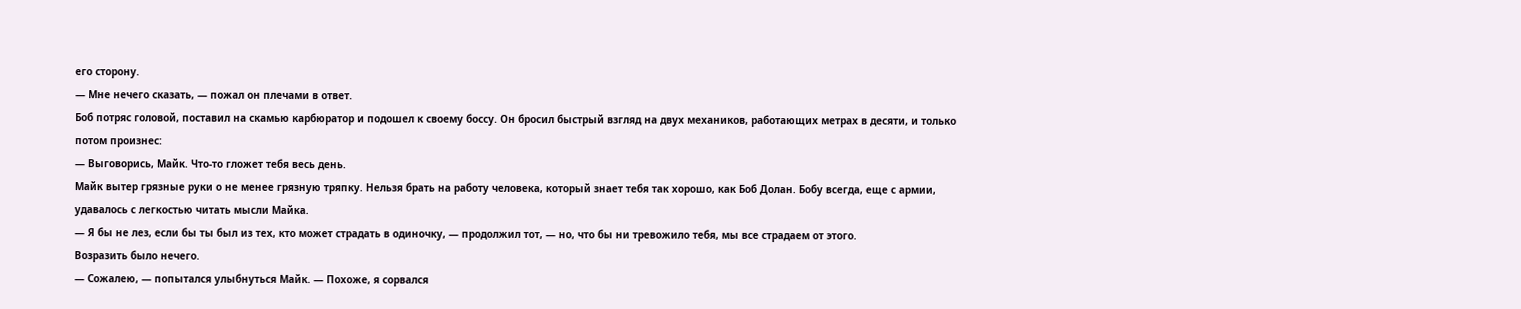его сторону.
— Мне нечего сказать, — пожал он плечами в ответ.
Боб потряс головой, поставил на скамью карбюратор и подошел к своему боссу. Он бросил быстрый взгляд на двух механиков, работающих метрах в десяти, и только потом произнес:
— Выговорись, Майк. Что-то гложет тебя весь день.
Майк вытер грязные руки о не менее грязную тряпку. Нельзя брать на работу человека, который знает тебя так хорошо, как Боб Долан. Бобу всегда, еще с армии, удавалось с легкостью читать мысли Майка.
— Я бы не лез, если бы ты был из тех, кто может страдать в одиночку, — продолжил тот, — но, что бы ни тревожило тебя, мы все страдаем от этого.
Возразить было нечего.
— Сожалею, — попытался улыбнуться Майк. — Похоже, я сорвался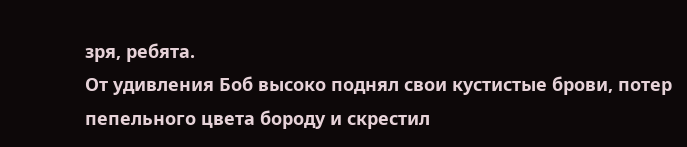зря, ребята.
От удивления Боб высоко поднял свои кустистые брови, потер пепельного цвета бороду и скрестил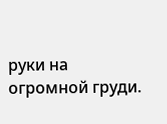руки на огромной груди.